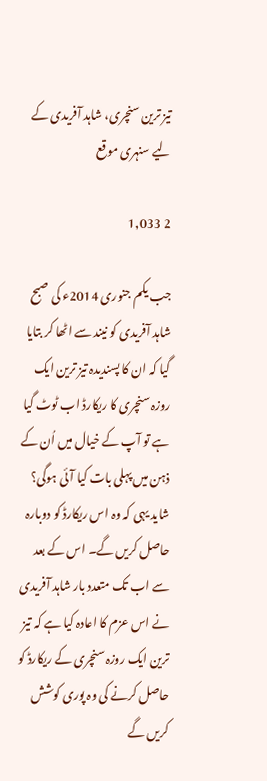تیز ترین سنچری، شاہد آفریدی کے لیے سنہری موقع

2 1,033

جب یکم جنوری 2014ء کی صبح شاہد آفریدی کو نیند سے اٹھا کر بتایا گیا کہ ان کا پسندیدہ تیز ترین ایک روزہ سنچری کا ریکارڈ اب ٹوٹ گیا ہے تو آپ کے خیال میں اُن کے ذہن میں پہلی بات کیا آئی ہوگی؟ شاید یہی کہ وہ اس ریکارڈ کو دوبارہ حاصل کریں گے۔ اس کے بعد سے اب تک متعدد بار شاہد آفریدی نے اس عزم کا اعادہ کیا ہے کہ تیز ترین ایک روزہ سنچری کے ریکارڈ کو حاصل کرنے کی وہ پوری کوشش کریں گے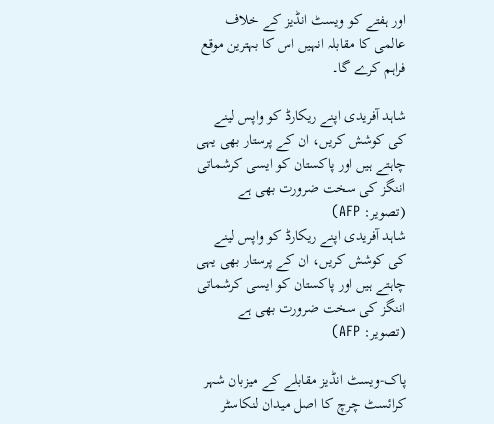اور ہفتے کو ویسٹ انڈیز کے خلاف عالمی کا مقابلہ انہیں اس کا بہترین موقع فراہم کرے گا۔

شاہد آفریدی اپنے ریکارڈ کو واپس لینے کی کوشش کریں، ان کے پرستار بھی یہی چاہتے ہیں اور پاکستان کو ایسی کرشماتی اننگز کی سخت ضرورت بھی ہے (تصویر: AFP)
شاہد آفریدی اپنے ریکارڈ کو واپس لینے کی کوشش کریں، ان کے پرستار بھی یہی چاہتے ہیں اور پاکستان کو ایسی کرشماتی اننگز کی سخت ضرورت بھی ہے (تصویر: AFP)

پاک-ویسٹ انڈیز مقابلے کے میزبان شہر کرائسٹ چرچ کا اصل میدان لنکاسٹر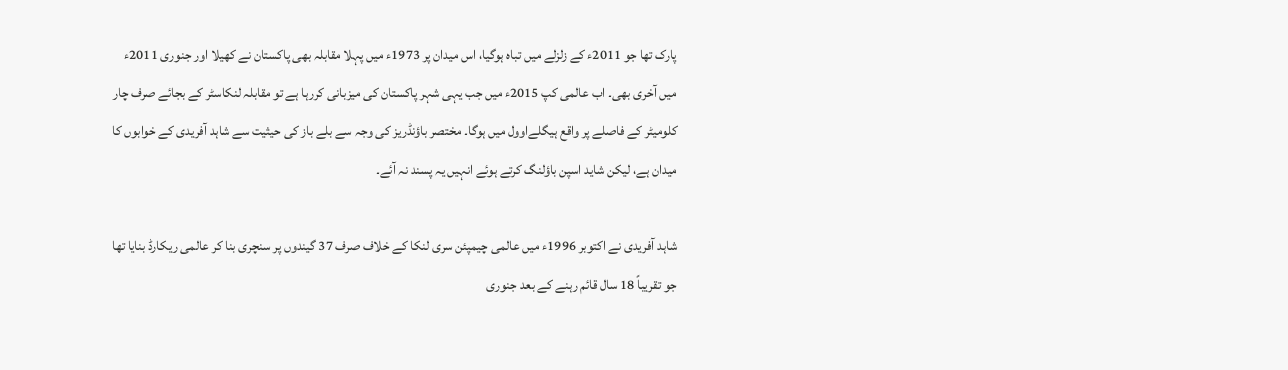پارک تھا جو 2011ء کے زلزلے میں تباہ ہوگیا، اس میدان پر 1973ء میں پہلا مقابلہ بھی پاکستان نے کھیلا اور جنوری 2011ء میں آخری بھی۔ اب عالمی کپ 2015ء میں جب یہی شہر پاکستان کی میزبانی کررہا ہے تو مقابلہ لنکاسٹر کے بجائے صرف چار کلومیٹر کے فاصلے پر واقع ہیگلےاوول میں ہوگا۔ مختصر باؤنڈریز کی وجہ سے بلے باز کی حیثیت سے شاہد آفریدی کے خوابوں کا میدان ہے، لیکن شاید اسپن باؤلنگ کرتے ہوئے انہیں یہ پسند نہ آئے۔

شاہد آفریدی نے اکتوبر 1996ء میں عالمی چیمپئن سری لنکا کے خلاف صرف 37 گیندوں پر سنچری بنا کر عالمی ریکارڈ بنایا تھا جو تقریباً 18 سال قائم رہنے کے بعد جنوری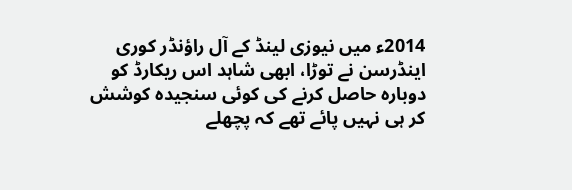2014ء میں نیوزی لینڈ کے آل راؤنڈر کوری اینڈرسن نے توڑا، ابھی شاہد اس ریکارڈ کو دوبارہ حاصل کرنے کی کوئی سنجیدہ کوشش کر ہی نہیں پائے تھے کہ پچھلے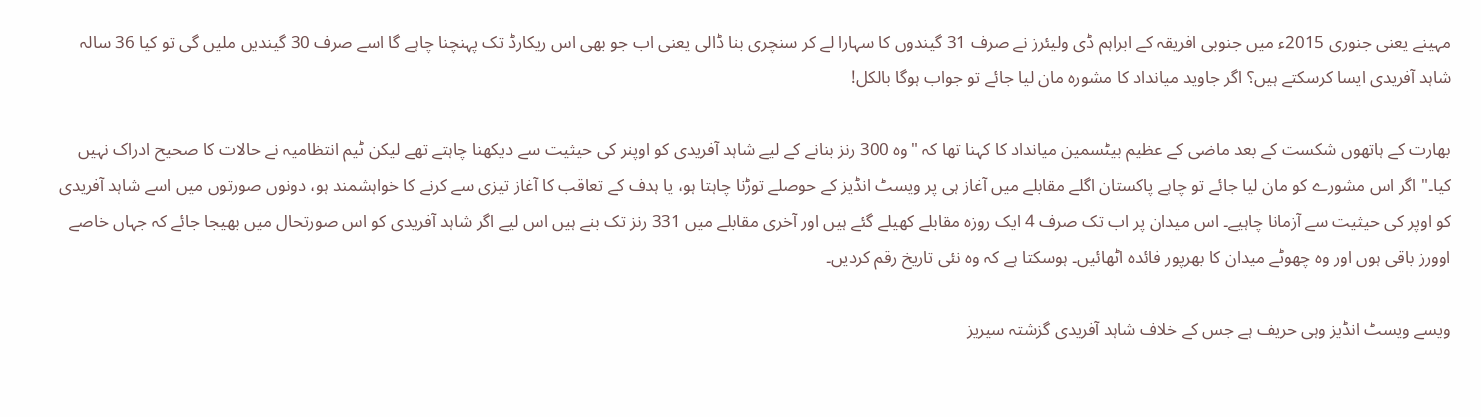مہینے یعنی جنوری 2015ء میں جنوبی افریقہ کے ابراہم ڈی ولیئرز نے صرف 31 گیندوں کا سہارا لے کر سنچری بنا ڈالی یعنی اب جو بھی اس ریکارڈ تک پہنچنا چاہے گا اسے صرف 30 گیندیں ملیں گی تو کیا 36 سالہ شاہد آفریدی ایسا کرسکتے ہیں؟ اگر جاوید میانداد کا مشورہ مان لیا جائے تو جواب ہوگا بالکل!

بھارت کے ہاتھوں شکست کے بعد ماضی کے عظیم بیٹسمین میانداد کا کہنا تھا کہ "وہ 300 رنز بنانے کے لیے شاہد آفریدی کو اوپنر کی حیثیت سے دیکھنا چاہتے تھے لیکن ٹیم انتظامیہ نے حالات کا صحیح ادراک نہیں کیا۔" اگر اس مشورے کو مان لیا جائے تو چاہے پاکستان اگلے مقابلے میں آغاز ہی پر ویسٹ انڈیز کے حوصلے توڑنا چاہتا ہو، یا ہدف کے تعاقب کا آغاز تیزی سے کرنے کا خواہشمند ہو، دونوں صورتوں میں اسے شاہد آفریدی کو اوپر کی حیثیت سے آزمانا چاہیے۔ اس میدان پر اب تک صرف 4 ایک روزہ مقابلے کھیلے گئے ہیں اور آخری مقابلے میں 331 رنز تک بنے ہیں اس لیے اگر شاہد آفریدی کو اس صورتحال میں بھیجا جائے کہ جہاں خاصے اوورز باقی ہوں اور وہ چھوٹے میدان کا بھرپور فائدہ اٹھائیں۔ ہوسکتا ہے کہ وہ نئی تاریخ رقم کردیں۔

ویسے ویسٹ انڈیز وہی حریف ہے جس کے خلاف شاہد آفریدی گزشتہ سیریز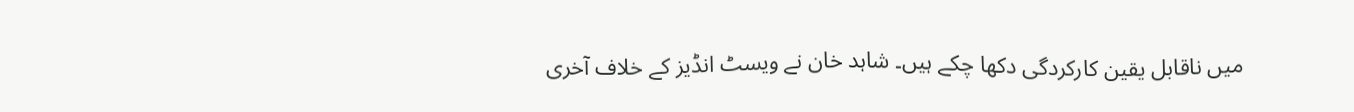میں ناقابل یقین کارکردگی دکھا چکے ہیں۔ شاہد خان نے ویسٹ انڈیز کے خلاف آخری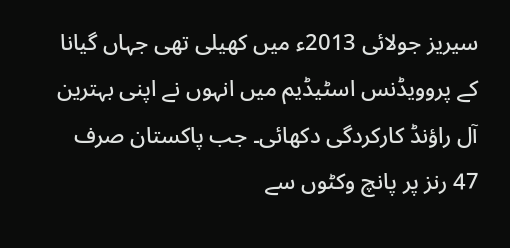سیریز جولائی 2013ء میں کھیلی تھی جہاں گیانا کے پروویڈنس اسٹیڈیم میں انہوں نے اپنی بہترین آل راؤنڈ کارکردگی دکھائی۔ جب پاکستان صرف 47 رنز پر پانچ وکٹوں سے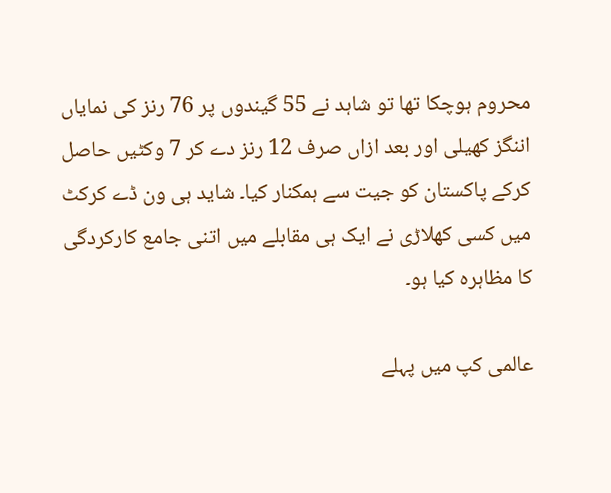محروم ہوچکا تھا تو شاہد نے 55 گیندوں پر 76 رنز کی نمایاں اننگز کھیلی اور بعد ازاں صرف 12 رنز دے کر 7 وکٹیں حاصل کرکے پاکستان کو جیت سے ہمکنار کیا۔ شاید ہی ون ڈے کرکٹ میں کسی کھلاڑی نے ایک ہی مقابلے میں اتنی جامع کارکردگی کا مظاہرہ کیا ہو۔

عالمی کپ میں پہلے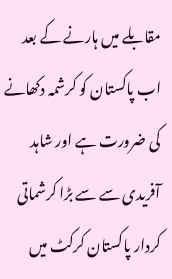مقابلے میں ہارنے کے بعد اب پاکستان کو کرشمہ دکھانے کی ضرورت ہے اور شاہد آفریدی سے سے بڑا کرشماتی کردار پاکستان کرکٹ میں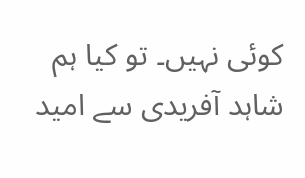کوئی نہیں۔ تو کیا ہم شاہد آفریدی سے امید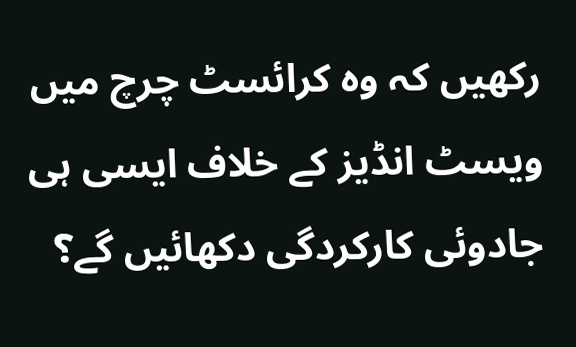رکھیں کہ وہ کرائسٹ چرچ میں ویسٹ انڈیز کے خلاف ایسی ہی جادوئی کارکردگی دکھائیں گے؟